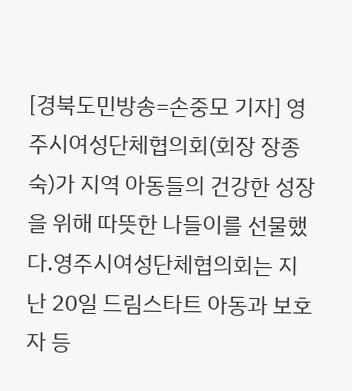[경북도민방송=손중모 기자] 영주시여성단체협의회(회장 장종숙)가 지역 아동들의 건강한 성장을 위해 따뜻한 나들이를 선물했다.영주시여성단체협의회는 지난 20일 드림스타트 아동과 보호자 등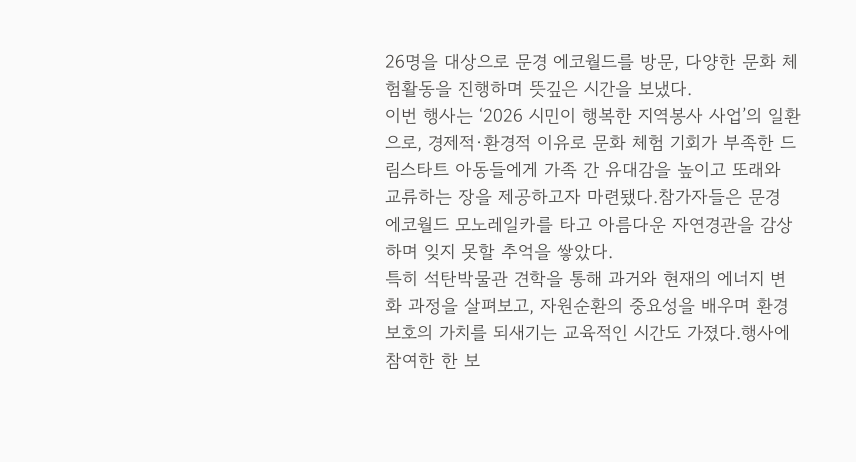26명을 대상으로 문경 에코월드를 방문, 다양한 문화 체험활동을 진행하며 뜻깊은 시간을 보냈다.
이번 행사는 ‘2026 시민이 행복한 지역봉사 사업’의 일환으로, 경제적·환경적 이유로 문화 체험 기회가 부족한 드림스타트 아동들에게 가족 간 유대감을 높이고 또래와 교류하는 장을 제공하고자 마련됐다.참가자들은 문경 에코월드 모노레일카를 타고 아름다운 자연경관을 감상하며 잊지 못할 추억을 쌓았다.
특히 석탄박물관 견학을 통해 과거와 현재의 에너지 변화 과정을 살펴보고, 자원순환의 중요성을 배우며 환경 보호의 가치를 되새기는 교육적인 시간도 가졌다.행사에 참여한 한 보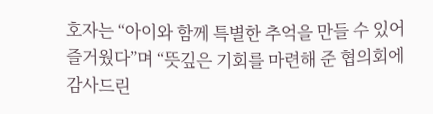호자는 “아이와 함께 특별한 추억을 만들 수 있어 즐거웠다”며 “뜻깊은 기회를 마련해 준 협의회에 감사드린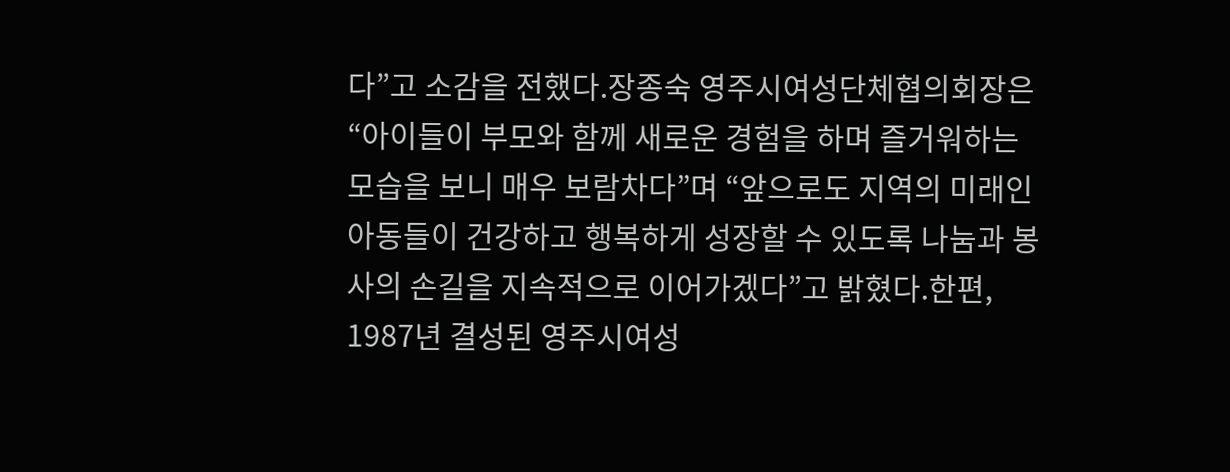다”고 소감을 전했다.장종숙 영주시여성단체협의회장은 “아이들이 부모와 함께 새로운 경험을 하며 즐거워하는 모습을 보니 매우 보람차다”며 “앞으로도 지역의 미래인 아동들이 건강하고 행복하게 성장할 수 있도록 나눔과 봉사의 손길을 지속적으로 이어가겠다”고 밝혔다.한편, 1987년 결성된 영주시여성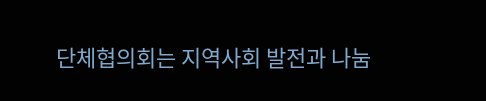단체협의회는 지역사회 발전과 나눔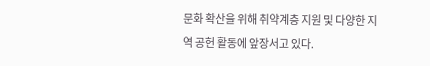문화 확산을 위해 취약계층 지원 및 다양한 지역 공헌 활동에 앞장서고 있다.